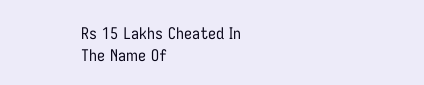Rs 15 Lakhs Cheated In The Name Of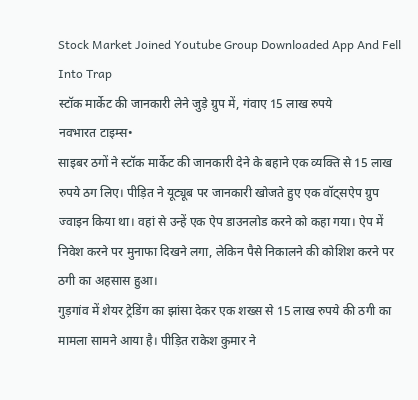Stock Market Joined Youtube Group Downloaded App And Fell Into Trap
स्टॉक मार्केट की जानकारी लेने जुड़े ग्रुप में, गंवाए 15 लाख रुपये
नवभारत टाइम्स•
साइबर ठगों ने स्टॉक मार्केट की जानकारी देने के बहाने एक व्यक्ति से 15 लाख रुपये ठग लिए। पीड़ित ने यूट्यूब पर जानकारी खोजते हुए एक वॉट्सऐप ग्रुप ज्वाइन किया था। वहां से उन्हें एक ऐप डाउनलोड करने को कहा गया। ऐप में निवेश करने पर मुनाफा दिखने लगा, लेकिन पैसे निकालने की कोशिश करने पर ठगी का अहसास हुआ।
गुड़गांव में शेयर ट्रेडिंग का झांसा देकर एक शख्स से 15 लाख रुपये की ठगी का मामला सामने आया है। पीड़ित राकेश कुमार ने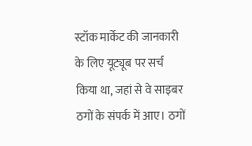स्टॉक मार्केट की जानकारी के लिए यूट्यूब पर सर्च किया था, जहां से वे साइबर ठगों के संपर्क में आए। ठगों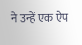ने उन्हें एक ऐप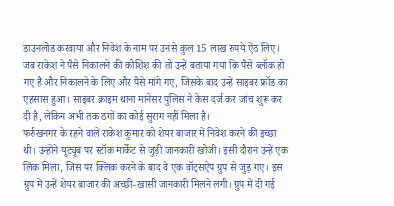डाउनलोड करवाया और निवेश के नाम पर उनसे कुल 15 लाख रुपये ऐंठ लिए। जब राकेश ने पैसे निकालने की कोशिश की तो उन्हें बताया गया कि पैसे ब्लॉक हो गए हैं और निकालने के लिए और पैसे मांगे गए, जिसके बाद उन्हें साइबर फ्रॉड का एहसास हुआ। साइबर क्राइम थाना मानेसर पुलिस ने केस दर्ज कर जांच शुरू कर दी है, लेकिन अभी तक ठगों का कोई सुराग नहीं मिला है।
फर्रुखनगर के रहने वाले राकेश कुमार को शेयर बाजार में निवेश करने की इच्छा थी। उन्होंने यूट्यूब पर स्टॉक मार्केट से जुड़ी जानकारी खोजी। इसी दौरान उन्हें एक लिंक मिला, जिस पर क्लिक करने के बाद वे एक वॉट्सऐप ग्रुप से जुड़ गए। इस ग्रुप में उन्हें शेयर बाजार की अच्छी-खासी जानकारी मिलने लगी। ग्रुप में दी गई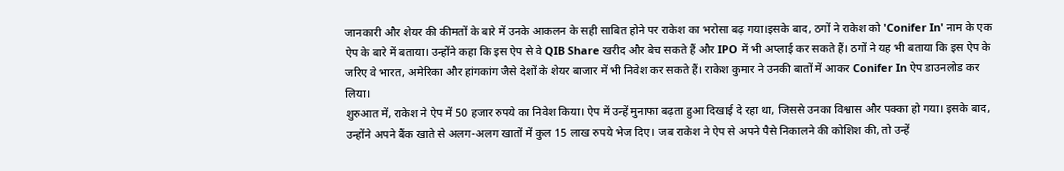जानकारी और शेयर की कीमतों के बारे में उनके आकलन के सही साबित होने पर राकेश का भरोसा बढ़ गया।इसके बाद, ठगों ने राकेश को 'Conifer In' नाम के एक ऐप के बारे में बताया। उन्होंने कहा कि इस ऐप से वे QIB Share खरीद और बेच सकते हैं और IPO में भी अप्लाई कर सकते हैं। ठगों ने यह भी बताया कि इस ऐप के जरिए वे भारत, अमेरिका और हांगकांग जैसे देशों के शेयर बाजार में भी निवेश कर सकते हैं। राकेश कुमार ने उनकी बातों में आकर Conifer In ऐप डाउनलोड कर लिया।
शुरुआत में, राकेश ने ऐप में 50 हजार रुपये का निवेश किया। ऐप में उन्हें मुनाफा बढ़ता हुआ दिखाई दे रहा था, जिससे उनका विश्वास और पक्का हो गया। इसके बाद, उन्होंने अपने बैंक खाते से अलग-अलग खातों में कुल 15 लाख रुपये भेज दिए। जब राकेश ने ऐप से अपने पैसे निकालने की कोशिश की, तो उन्हें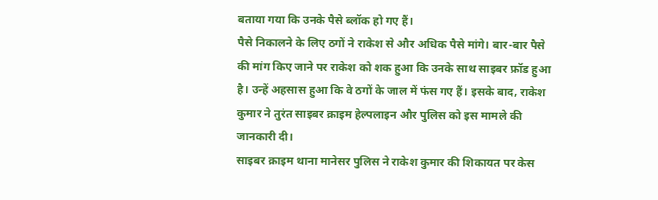बताया गया कि उनके पैसे ब्लॉक हो गए हैं।
पैसे निकालने के लिए ठगों ने राकेश से और अधिक पैसे मांगे। बार-बार पैसे की मांग किए जाने पर राकेश को शक हुआ कि उनके साथ साइबर फ्रॉड हुआ है। उन्हें अहसास हुआ कि वे ठगों के जाल में फंस गए हैं। इसके बाद, राकेश कुमार ने तुरंत साइबर क्राइम हेल्पलाइन और पुलिस को इस मामले की जानकारी दी।
साइबर क्राइम थाना मानेसर पुलिस ने राकेश कुमार की शिकायत पर केस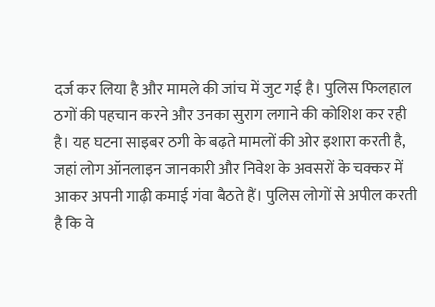दर्ज कर लिया है और मामले की जांच में जुट गई है। पुलिस फिलहाल ठगों की पहचान करने और उनका सुराग लगाने की कोशिश कर रही है। यह घटना साइबर ठगी के बढ़ते मामलों की ओर इशारा करती है, जहां लोग ऑनलाइन जानकारी और निवेश के अवसरों के चक्कर में आकर अपनी गाढ़ी कमाई गंवा बैठते हैं। पुलिस लोगों से अपील करती है कि वे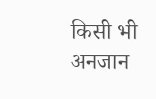किसी भी अनजान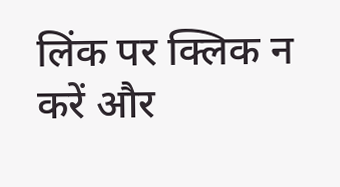लिंक पर क्लिक न करें और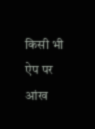किसी भी ऐप पर आंख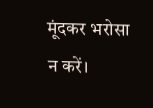मूंदकर भरोसा न करें।